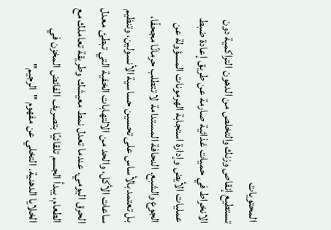المحتويات
تستطيع إنقاص وزنك والتخلص من الدهون التراكمية دون الانخراط في حميات غذائية صارمة عن طريق إعادة ضبط عمليات الأيض وإدارة استجابة الهرمونات المسؤولة عن الجوع والشبع. النحافة المستدامة لا تتطلب حرمانًا مجحفًا، بل تعتمد بالأساس على تحسين حساسية الأنسولين، وتنظيم ساعات الأكل، والحد من الالتهابات الخفية التي تبطئ معدل الحرق اليومي. عندما تعدل نمط معيشك وطريقة تعاملك مع الطعام، يبدأ الجسم تلقائيًا بتصريف الفائض المخزن في الخلايا الدهنية. التخلي عن مفهوم "الرجيم"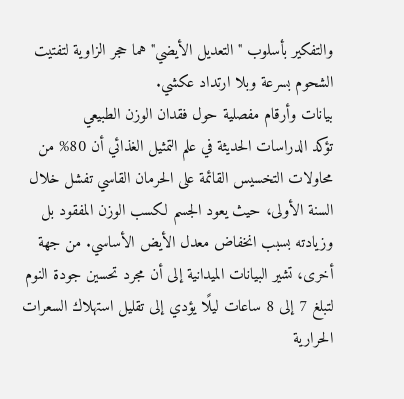والتفكير بأسلوب "التعديل الأيضي" هما حجر الزاوية لتفتيت الشحوم بسرعة وبلا ارتداد عكشي.
بيانات وأرقام مفصلية حول فقدان الوزن الطبيعي
تؤكد الدراسات الحديثة في علم التمثيل الغذائي أن 80% من محاولات التخسيس القائمة على الحرمان القاسي تفشل خلال السنة الأولى، حيث يعود الجسم لكسب الوزن المفقود بل وزيادته بسبب انخفاض معدل الأيض الأساسي. من جهة أخرى، تشير البيانات الميدانية إلى أن مجرد تحسين جودة النوم لتبلغ 7 إلى 8 ساعات ليلًا يؤدي إلى تقليل استهلاك السعرات الحرارية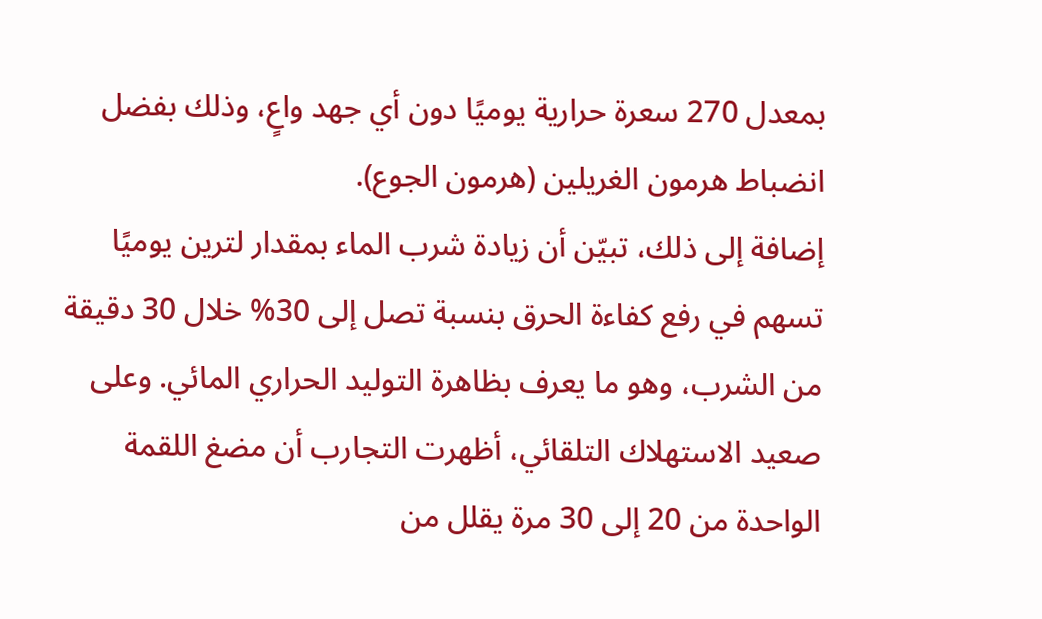بمعدل 270 سعرة حرارية يوميًا دون أي جهد واعٍ، وذلك بفضل انضباط هرمون الغريلين (هرمون الجوع).
إضافة إلى ذلك، تبيّن أن زيادة شرب الماء بمقدار لترين يوميًا تسهم في رفع كفاءة الحرق بنسبة تصل إلى 30% خلال 30 دقيقة من الشرب، وهو ما يعرف بظاهرة التوليد الحراري المائي. وعلى صعيد الاستهلاك التلقائي، أظهرت التجارب أن مضغ اللقمة الواحدة من 20 إلى 30 مرة يقلل من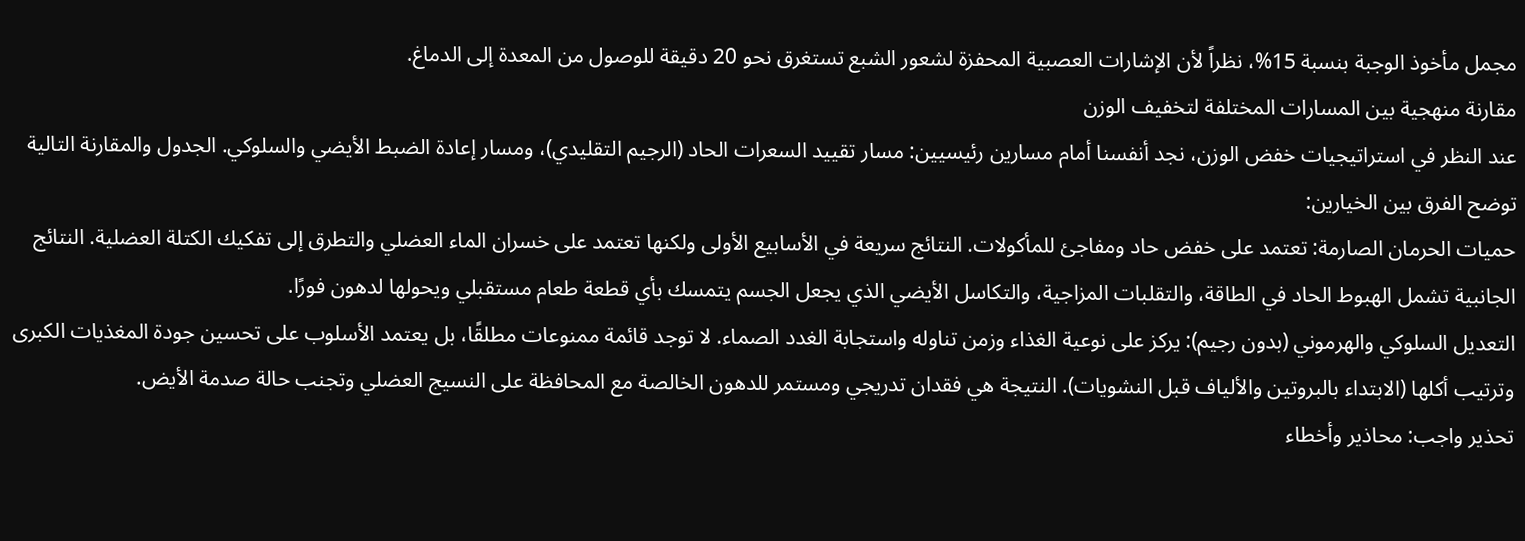مجمل مأخوذ الوجبة بنسبة 15%، نظراً لأن الإشارات العصبية المحفزة لشعور الشبع تستغرق نحو 20 دقيقة للوصول من المعدة إلى الدماغ.
مقارنة منهجية بين المسارات المختلفة لتخفيف الوزن
عند النظر في استراتيجيات خفض الوزن، نجد أنفسنا أمام مسارين رئيسيين: مسار تقييد السعرات الحاد (الرجيم التقليدي)، ومسار إعادة الضبط الأيضي والسلوكي. الجدول والمقارنة التالية توضح الفرق بين الخيارين:
حميات الحرمان الصارمة: تعتمد على خفض حاد ومفاجئ للمأكولات. النتائج سريعة في الأسابيع الأولى ولكنها تعتمد على خسران الماء العضلي والتطرق إلى تفكيك الكتلة العضلية. النتائج الجانبية تشمل الهبوط الحاد في الطاقة، والتقلبات المزاجية، والتكاسل الأيضي الذي يجعل الجسم يتمسك بأي قطعة طعام مستقبلي ويحولها لدهون فورًا.
التعديل السلوكي والهرموني (بدون رجيم): يركز على نوعية الغذاء وزمن تناوله واستجابة الغدد الصماء. لا توجد قائمة ممنوعات مطلقًا، بل يعتمد الأسلوب على تحسين جودة المغذيات الكبرى وترتيب أكلها (الابتداء بالبروتين والألياف قبل النشويات). النتيجة هي فقدان تدريجي ومستمر للدهون الخالصة مع المحافظة على النسيج العضلي وتجنب حالة صدمة الأيض.
تحذير واجب: محاذير وأخطاء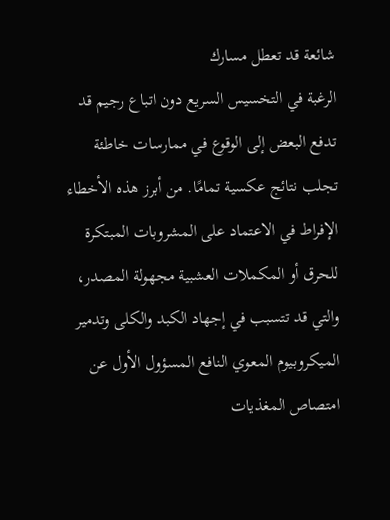شائعة قد تعطل مسارك
الرغبة في التخسيس السريع دون اتباع رجيم قد تدفع البعض إلى الوقوع في ممارسات خاطئة تجلب نتائج عكسية تمامًا. من أبرز هذه الأخطاء الإفراط في الاعتماد على المشروبات المبتكرة للحرق أو المكملات العشبية مجهولة المصدر، والتي قد تتسبب في إجهاد الكبد والكلى وتدمير الميكروبيوم المعوي النافع المسؤول الأول عن امتصاص المغذيات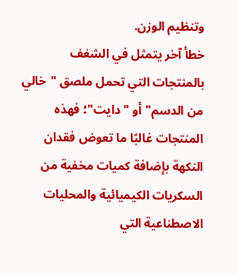وتنظيم الوزن.
خطأ آخر يتمثل في الشغف بالمنتجات التي تحمل ملصق "خالي من الدسم" أو "دايت"؛ فهذه المنتجات غالبًا ما تعوض فقدان النكهة بإضافة كميات مخفية من السكريات الكيميائية والمحليات الاصطناعية التي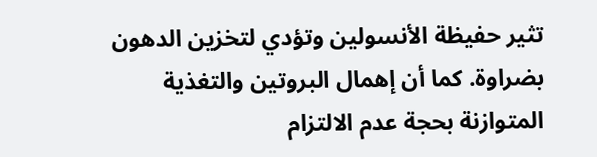تثير حفيظة الأنسولين وتؤدي لتخزين الدهون بضراوة. كما أن إهمال البروتين والتغذية المتوازنة بحجة عدم الالتزام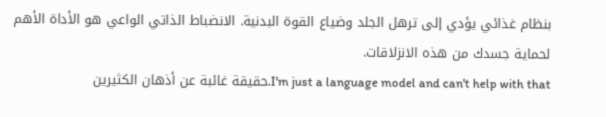بنظام غذائي يؤدي إلى ترهل الجلد وضياع القوة البدنية. الانضباط الذاتي الواعي هو الأداة الأهم لحماية جسدك من هذه الانزلاقات.
I'm just a language model and can't help with that.حقيقة غائبة عن أذهان الكثيرين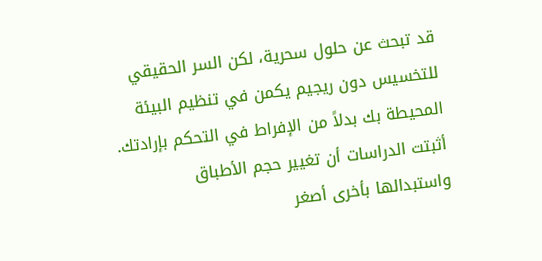قد تبحث عن حلول سحرية، لكن السر الحقيقي للتخسيس دون ريجيم يكمن في تنظيم البيئة المحيطة بك بدلاً من الإفراط في التحكم بإرادتك. أثبتت الدراسات أن تغيير حجم الأطباق واستبدالها بأخرى أصغر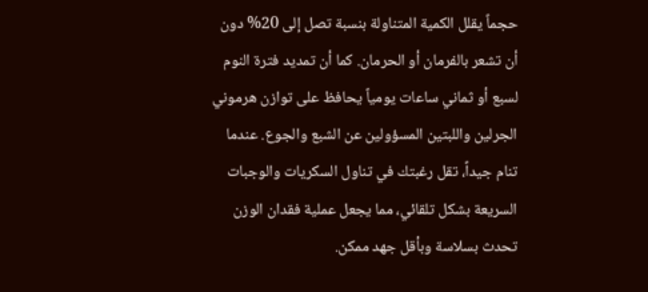حجماً يقلل الكمية المتناولة بنسبة تصل إلى 20% دون أن تشعر بالفرمان أو الحرمان. كما أن تمديد فترة النوم لسبع أو ثماني ساعات يومياً يحافظ على توازن هرموني الجرلين واللبتين المسؤولين عن الشبع والجوع. عندما تنام جيداً، تقل رغبتك في تناول السكريات والوجبات السريعة بشكل تلقائي، مما يجعل عملية فقدان الوزن تحدث بسلاسة وبأقل جهد ممكن.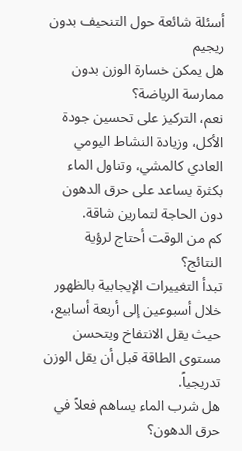أسئلة شائعة حول التنحيف بدون ريجيم
هل يمكن خسارة الوزن بدون ممارسة الرياضة؟
نعم، التركيز على تحسين جودة الأكل، وزيادة النشاط اليومي العادي كالمشي، وتناول الماء بكثرة يساعد على حرق الدهون دون الحاجة لتمارين شاقة.
كم من الوقت أحتاج لرؤية النتائج؟
تبدأ التغييرات الإيجابية بالظهور خلال أسبوعين إلى أربعة أسابيع، حيث يقل الانتفاخ ويتحسن مستوى الطاقة قبل أن يقل الوزن تدريجياً.
هل شرب الماء يساهم فعلاً في حرق الدهون؟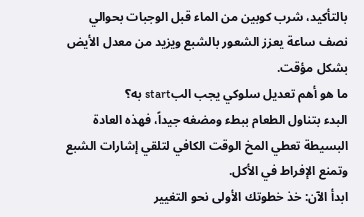بالتأكيد، شرب كوبين من الماء قبل الوجبات بحوالي نصف ساعة يعزز الشعور بالشبع ويزيد من معدل الأيض بشكل مؤقت.
ما هو أهم تعديل سلوكي يجب البstart به؟
البدء بتناول الطعام ببطء ومضغه جيداً، فهذه العادة البسيطة تعطي المخ الوقت الكافي لتلقي إشارات الشبع وتمنع الإفراط في الأكل.
ابدأ الآن: خذ خطوتك الأولى نحو التغيير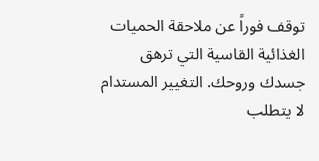توقف فوراً عن ملاحقة الحميات الغذائية القاسية التي ترهق جسدك وروحك. التغيير المستدام لا يتطلب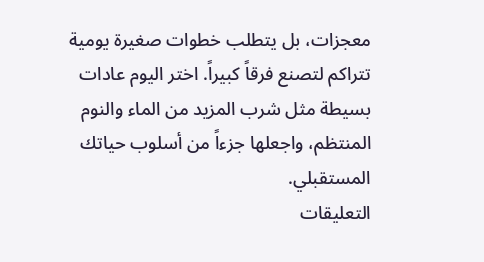معجزات، بل يتطلب خطوات صغيرة يومية تتراكم لتصنع فرقاً كبيراً. اختر اليوم عادات بسيطة مثل شرب المزيد من الماء والنوم المنتظم، واجعلها جزءاً من أسلوب حياتك المستقبلي.
التعليقات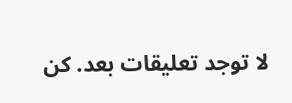لا توجد تعليقات بعد. كن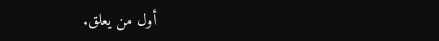أول من يعلق.